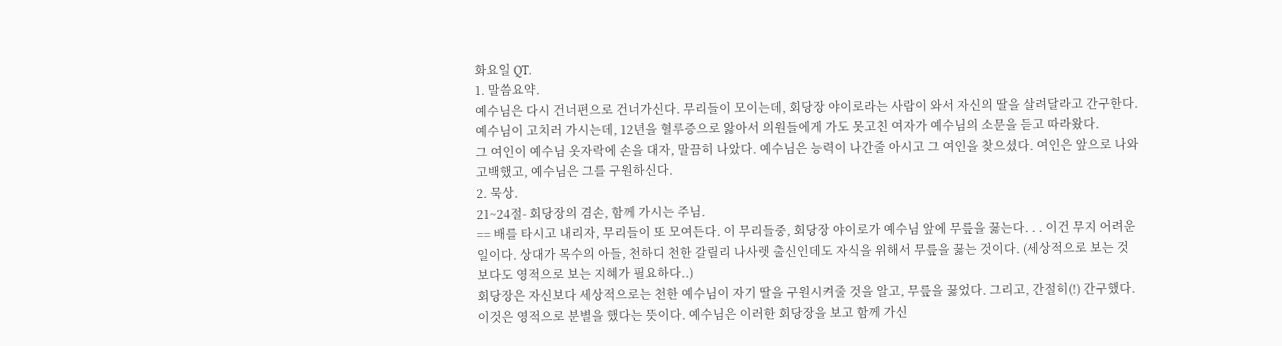화요일 QT.
1. 말씀요약.
예수님은 다시 건너편으로 건너가신다. 무리들이 모이는데, 회당장 야이로라는 사람이 와서 자신의 딸을 살려달라고 간구한다. 예수님이 고치러 가시는데, 12년을 혈루증으로 앓아서 의원들에게 가도 못고친 여자가 예수님의 소문을 듣고 따라왔다.
그 여인이 예수님 옷자락에 손을 대자, 말끔히 나았다. 예수님은 능력이 나간줄 아시고 그 여인을 찾으셨다. 여인은 앞으로 나와 고백했고, 예수님은 그를 구원하신다.
2. 묵상.
21~24절- 회당장의 겸손, 함께 가시는 주님.
== 배를 타시고 내리자, 무리들이 또 모여든다. 이 무리들중, 회당장 야이로가 예수님 앞에 무릎을 꿇는다. . . 이건 무지 어려운 일이다. 상대가 목수의 아들, 천하디 천한 갈릴리 나사렛 출신인데도 자식을 위해서 무릎을 꿇는 것이다. (세상적으로 보는 것 보다도 영적으로 보는 지혜가 필요하다..)
회당장은 자신보다 세상적으로는 천한 예수님이 자기 딸을 구원시켜줄 것을 알고, 무릎을 꿇었다. 그리고, 간절히(!) 간구했다. 이것은 영적으로 분별을 했다는 뜻이다. 예수님은 이러한 회당장을 보고 함께 가신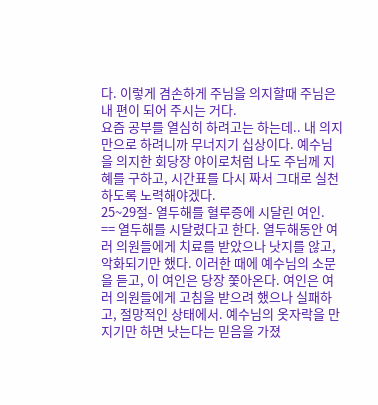다. 이렇게 겸손하게 주님을 의지할때 주님은 내 편이 되어 주시는 거다.
요즘 공부를 열심히 하려고는 하는데.. 내 의지만으로 하려니까 무너지기 십상이다. 예수님을 의지한 회당장 야이로처럼 나도 주님께 지혜를 구하고, 시간표를 다시 짜서 그대로 실천하도록 노력해야겠다.
25~29절- 열두해를 혈루증에 시달린 여인.
== 열두해를 시달렸다고 한다. 열두해동안 여러 의원들에게 치료를 받았으나 낫지를 않고, 악화되기만 했다. 이러한 때에 예수님의 소문을 듣고, 이 여인은 당장 쫓아온다. 여인은 여러 의원들에게 고침을 받으려 했으나 실패하고, 절망적인 상태에서. 예수님의 옷자락을 만지기만 하면 낫는다는 믿음을 가졌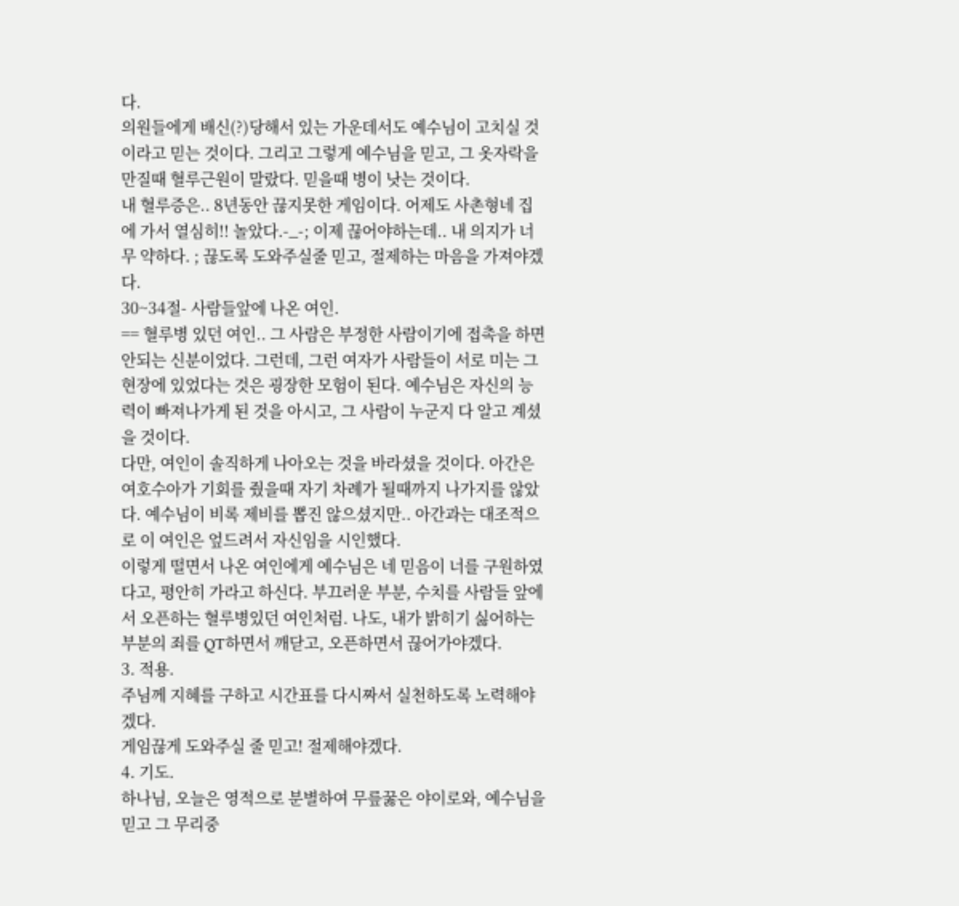다.
의원들에게 배신(?)당해서 있는 가운데서도 예수님이 고치실 것이라고 믿는 것이다. 그리고 그렇게 예수님을 믿고, 그 옷자락을 만질때 혈루근원이 말랐다. 믿을때 병이 낫는 것이다.
내 혈루증은.. 8년동안 끊지못한 게임이다. 어제도 사촌형네 집에 가서 열심히!! 놀았다.-_-; 이제 끊어야하는데.. 내 의지가 너무 약하다. ; 끊도록 도와주실줄 믿고, 절제하는 마음을 가져야겠다.
30~34절- 사람들앞에 나온 여인.
== 혈루병 있던 여인.. 그 사람은 부정한 사람이기에 접촉을 하면 안되는 신분이었다. 그런데, 그런 여자가 사람들이 서로 미는 그 현장에 있었다는 것은 굉장한 모험이 된다. 예수님은 자신의 능력이 빠져나가게 된 것을 아시고, 그 사람이 누군지 다 알고 계셨을 것이다.
다만, 여인이 솔직하게 나아오는 것을 바라셨을 것이다. 아간은 여호수아가 기회를 줬을때 자기 차례가 될때까지 나가지를 않았다. 예수님이 비록 제비를 뽑진 않으셨지만.. 아간과는 대조적으로 이 여인은 엎드려서 자신임을 시인했다.
이렇게 떨면서 나온 여인에게 예수님은 네 믿음이 너를 구원하였다고, 평안히 가라고 하신다. 부끄러운 부분, 수치를 사람들 앞에서 오픈하는 혈루병있던 여인처럼. 나도, 내가 밝히기 싫어하는 부분의 죄를 QT하면서 깨닫고, 오픈하면서 끊어가야겠다.
3. 적용.
주님께 지혜를 구하고 시간표를 다시짜서 실천하도록 노력해야겠다.
게임끊게 도와주실 줄 믿고! 절제해야겠다.
4. 기도.
하나님, 오늘은 영적으로 분별하여 무릎꿇은 야이로와, 예수님을 믿고 그 무리중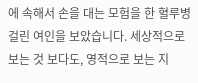에 속해서 손을 대는 모험을 한 혈루병걸린 여인을 보았습니다. 세상적으로 보는 것 보다도, 영적으로 보는 지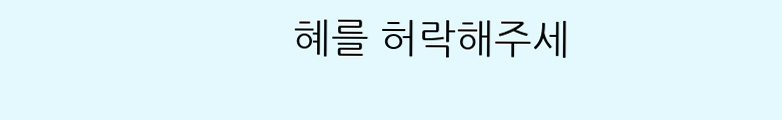혜를 허락해주세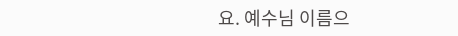요. 예수님 이름으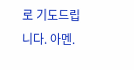로 기도드립니다. 아멘.